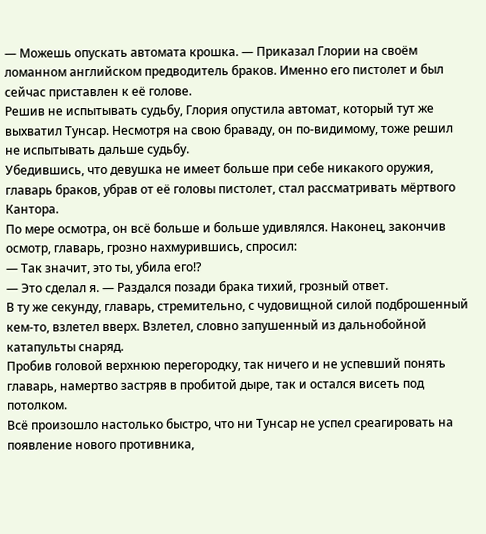— Можешь опускать автомата крошка. — Приказал Глории на своём ломанном английском предводитель браков. Именно его пистолет и был сейчас приставлен к её голове.
Решив не испытывать судьбу, Глория опустила автомат, который тут же выхватил Тунсар. Несмотря на свою браваду, он по-видимому, тоже решил не испытывать дальше судьбу.
Убедившись, что девушка не имеет больше при себе никакого оружия, главарь браков, убрав от её головы пистолет, стал рассматривать мёртвого Кантора.
По мере осмотра, он всё больше и больше удивлялся. Наконец, закончив осмотр, главарь, грозно нахмурившись, спросил:
— Так значит, это ты, убила его!?
— Это сделал я. — Раздался позади брака тихий, грозный ответ.
В ту же секунду, главарь, стремительно, с чудовищной силой подброшенный кем-то, взлетел вверх. Взлетел, словно запушенный из дальнобойной катапульты снаряд.
Пробив головой верхнюю перегородку, так ничего и не успевший понять главарь, намертво застряв в пробитой дыре, так и остался висеть под потолком.
Всё произошло настолько быстро, что ни Тунсар не успел среагировать на появление нового противника,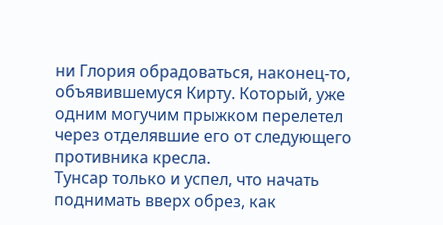ни Глория обрадоваться, наконец-то, объявившемуся Кирту. Который, уже одним могучим прыжком перелетел через отделявшие его от следующего противника кресла.
Тунсар только и успел, что начать поднимать вверх обрез, как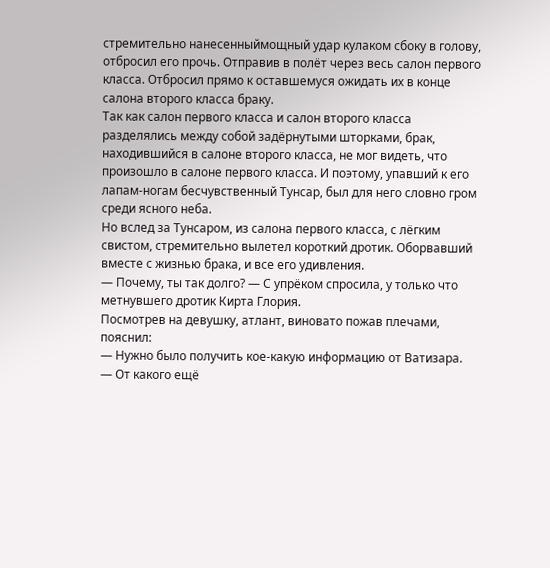стремительно нанесенныймощный удар кулаком сбоку в голову, отбросил его прочь. Отправив в полёт через весь салон первого класса. Отбросил прямо к оставшемуся ожидать их в конце салона второго класса браку.
Так как салон первого класса и салон второго класса разделялись между собой задёрнутыми шторками, брак, находившийся в салоне второго класса, не мог видеть, что произошло в салоне первого класса. И поэтому, упавший к его лапам-ногам бесчувственный Тунсар, был для него словно гром среди ясного неба.
Но вслед за Тунсаром, из салона первого класса, с лёгким свистом, стремительно вылетел короткий дротик. Оборвавший вместе с жизнью брака, и все его удивления.
— Почему, ты так долго? — С упрёком спросила, у только что метнувшего дротик Кирта Глория.
Посмотрев на девушку, атлант, виновато пожав плечами, пояснил:
— Нужно было получить кое-какую информацию от Ватизара.
— От какого ещё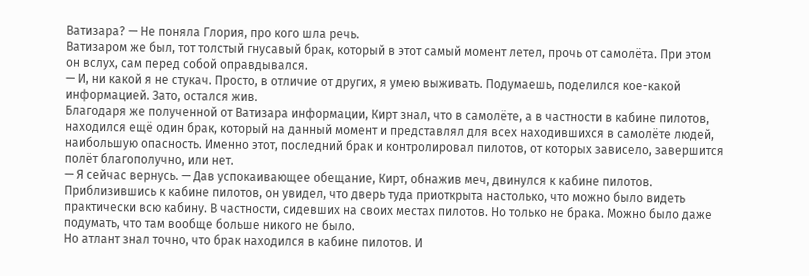Ватизара? — Не поняла Глория, про кого шла речь.
Ватизаром же был, тот толстый гнусавый брак, который в этот самый момент летел, прочь от самолёта. При этом он вслух, сам перед собой оправдывался.
— И, ни какой я не стукач. Просто, в отличие от других, я умею выживать. Подумаешь, поделился кое-какой информацией. Зато, остался жив.
Благодаря же полученной от Ватизара информации, Кирт знал, что в самолёте, а в частности в кабине пилотов, находился ещё один брак, который на данный момент и представлял для всех находившихся в самолёте людей, наибольшую опасность. Именно этот, последний брак и контролировал пилотов, от которых зависело, завершится полёт благополучно, или нет.
— Я сейчас вернусь. — Дав успокаивающее обещание, Кирт, обнажив меч, двинулся к кабине пилотов.
Приблизившись к кабине пилотов, он увидел, что дверь туда приоткрыта настолько, что можно было видеть практически всю кабину. В частности, сидевших на своих местах пилотов. Но только не брака. Можно было даже подумать, что там вообще больше никого не было.
Но атлант знал точно, что брак находился в кабине пилотов. И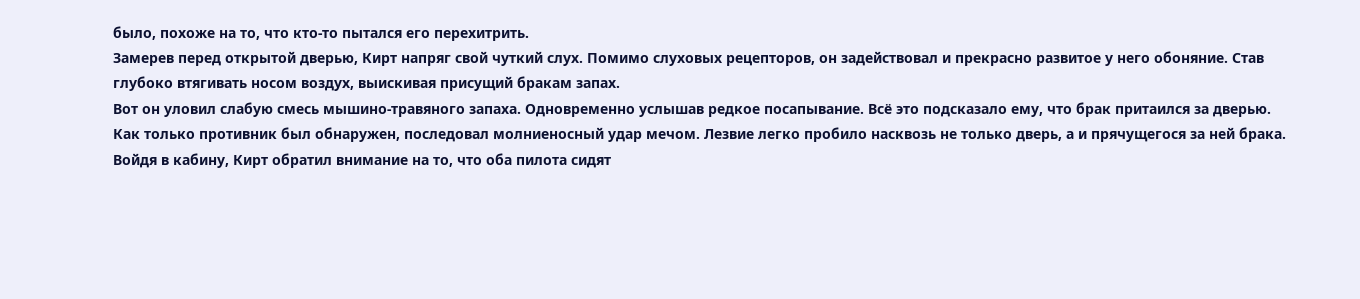было, похоже на то, что кто-то пытался его перехитрить.
Замерев перед открытой дверью, Кирт напряг свой чуткий слух. Помимо слуховых рецепторов, он задействовал и прекрасно развитое у него обоняние. Став глубоко втягивать носом воздух, выискивая присущий бракам запах.
Вот он уловил слабую смесь мышино-травяного запаха. Одновременно услышав редкое посапывание. Всё это подсказало ему, что брак притаился за дверью.
Как только противник был обнаружен, последовал молниеносный удар мечом. Лезвие легко пробило насквозь не только дверь, а и прячущегося за ней брака.
Войдя в кабину, Кирт обратил внимание на то, что оба пилота сидят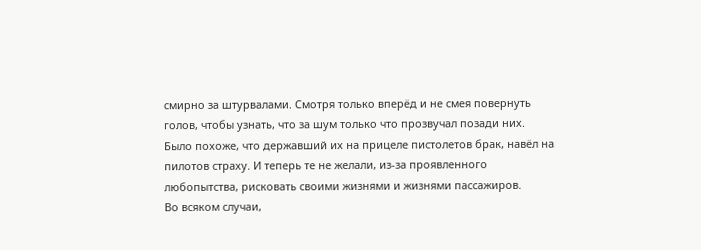смирно за штурвалами. Смотря только вперёд и не смея повернуть голов, чтобы узнать, что за шум только что прозвучал позади них.
Было похоже, что державший их на прицеле пистолетов брак, навёл на пилотов страху. И теперь те не желали, из-за проявленного любопытства, рисковать своими жизнями и жизнями пассажиров.
Во всяком случаи,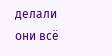делали они всё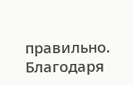правильно. Благодаря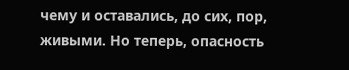чему и оставались, до сих, пор, живыми. Но теперь, опасность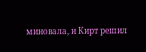миновала, и Кирт решил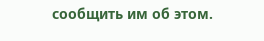сообщить им об этом.